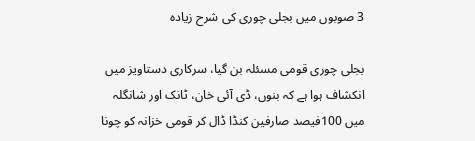3 صوبوں میں بجلی چوری کی شرح زیادہ

بجلی چوری قومی مسئلہ بن گیا، سرکاری دستاویز میں انکشاف ہوا ہے کہ بنوں، ڈی آئی خان، ٹانک اور شانگلہ میں 100فیصد صارفین کنڈا ڈال کر قومی خزانہ کو چونا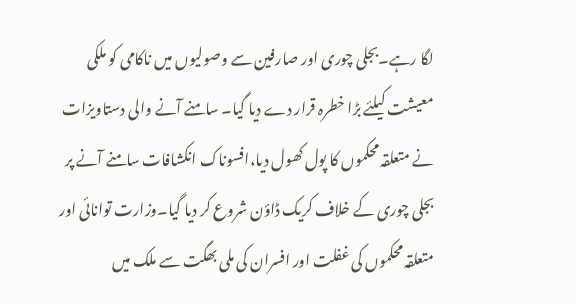لگا رہے۔بجلی چوری اور صارفین سے وصولیوں میں ناکامی کو ملکی معیشت کیلئے بڑا خطرہ قرار دے دیا گیا۔ سامنے آنے والی دستاویزات نے متعلقہ محکموں کا پول کھول دیا،افسوناک انکشافات سامنے آنے پر بجلی چوری کے خلاف کریک ڈاؤن شروع کر دیا گیا۔وزارت توانائی اور متعلقہ محکموں کی غفلت اور افسران کی ملی بھگت سے ملک میں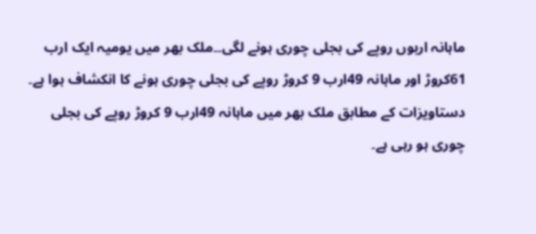ماہانہ اربوں روپے کی بجلی چوری ہونے لگی۔۔ملک بھر میں یومیہ ایک ارب 61کروڑ اور ماہانہ 49ارب 9 کروڑ روپے کی بجلی چوری ہونے کا انکشاف ہوا ہے۔
دستاویزات کے مطابق ملک بھر میں ماہانہ 49ارب 9 کروڑ روپے کی بجلی چوری ہو رہی ہے۔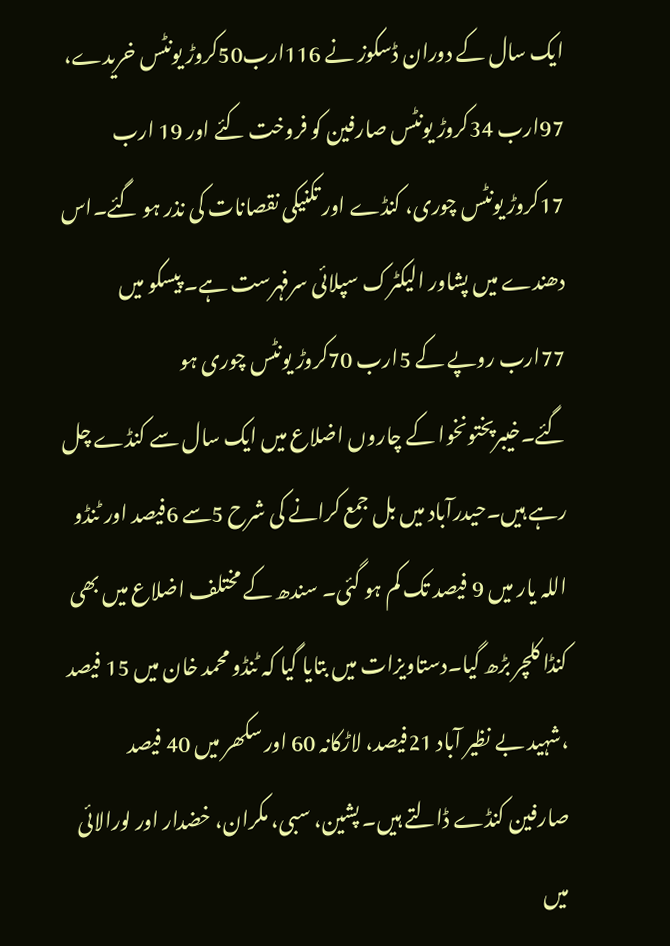ایک سال کے دوران ڈسکوز نے 116ارب50کروڑ یونٹس خریدے، 97ارب 34کروڑ یونٹس صارفین کو فروخت کئے اور 19 ارب 17کروڑ یونٹس چوری، کنڈے اور تکنیکی نقصانات کی نذر ہو گئے۔اس دھندے میں پشاور الیکٹرک سپلائی سرفہرست ہے۔ پیسکو میں 77ارب روپے کے 5ارب 70کروڑ یونٹس چوری ہو گئے۔خیبرپختونخوا کے چاروں اضلاع میں ایک سال سے کنڈے چل رہے ہیں۔حیدرآباد میں بل جمع کرانے کی شرح 5سے 6فیصد اور ٹنڈو اللہ یار میں 9 فیصد تک کم ہو گئی۔ سندھ کے مختلف اضلاع میں بھی کنڈا کلچر بڑھ گیا۔دستاویزات میں بتایا گیا کہ ٹنڈو محمد خان میں 15 فیصد ،شہید بے نظیر آباد 21فیصد، لاڑکانہ 60 اور سکھر میں 40 فیصد صارفین کنڈے ڈالتے ہیں۔ پشین، سبی، مکران، خضدار اور لورالائی میں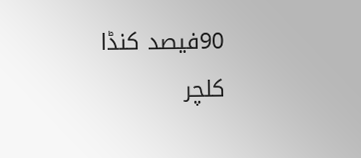90فیصد کنڈا کلچر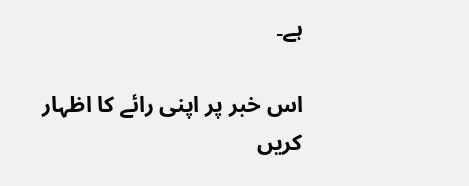ہے۔

اس خبر پر اپنی رائے کا اظہار کریں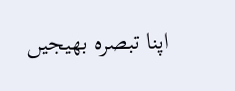اپنا تبصرہ بھیجیں